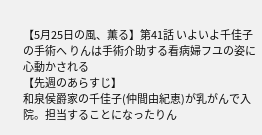【5月25日の風、薫る】第41話 いよいよ千佳子の手術へ りんは手術介助する看病婦フユの姿に心動かされる
【先週のあらすじ】
和泉侯爵家の千佳子(仲間由紀恵)が乳がんで入院。担当することになったりん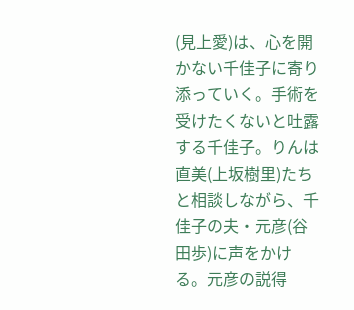(見上愛)は、心を開かない千佳子に寄り添っていく。手術を受けたくないと吐露する千佳子。りんは直美(上坂樹里)たちと相談しながら、千佳子の夫・元彦(谷田歩)に声をかける。元彦の説得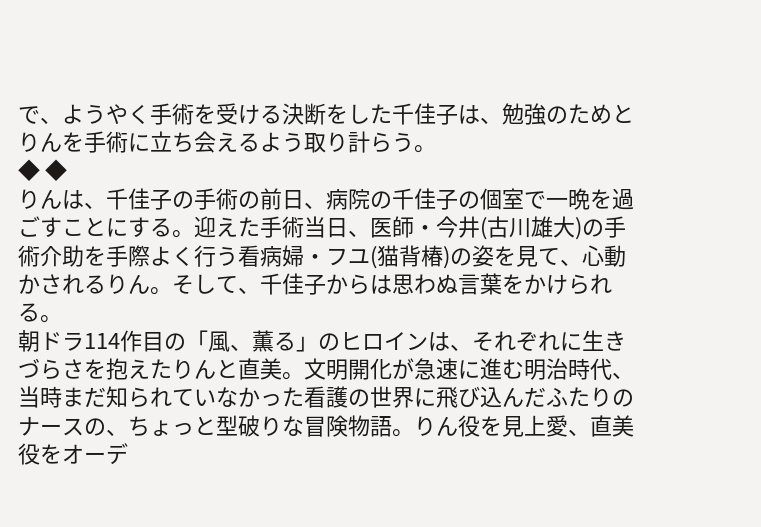で、ようやく手術を受ける決断をした千佳子は、勉強のためとりんを手術に立ち会えるよう取り計らう。
◆ ◆
りんは、千佳子の手術の前日、病院の千佳子の個室で一晩を過ごすことにする。迎えた手術当日、医師・今井(古川雄大)の手術介助を手際よく行う看病婦・フユ(猫背椿)の姿を見て、心動かされるりん。そして、千佳子からは思わぬ言葉をかけられる。
朝ドラ114作目の「風、薫る」のヒロインは、それぞれに生きづらさを抱えたりんと直美。文明開化が急速に進む明治時代、当時まだ知られていなかった看護の世界に飛び込んだふたりのナースの、ちょっと型破りな冒険物語。りん役を見上愛、直美役をオーデ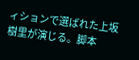ィションで選ばれた上坂樹里が演じる。脚本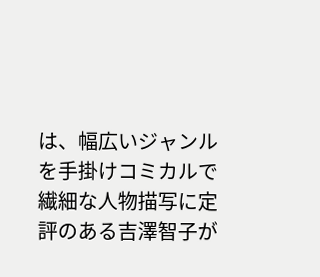は、幅広いジャンルを手掛けコミカルで繊細な人物描写に定評のある吉澤智子が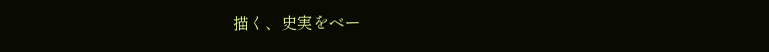描く、史実をベー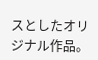スとしたオリジナル作品。